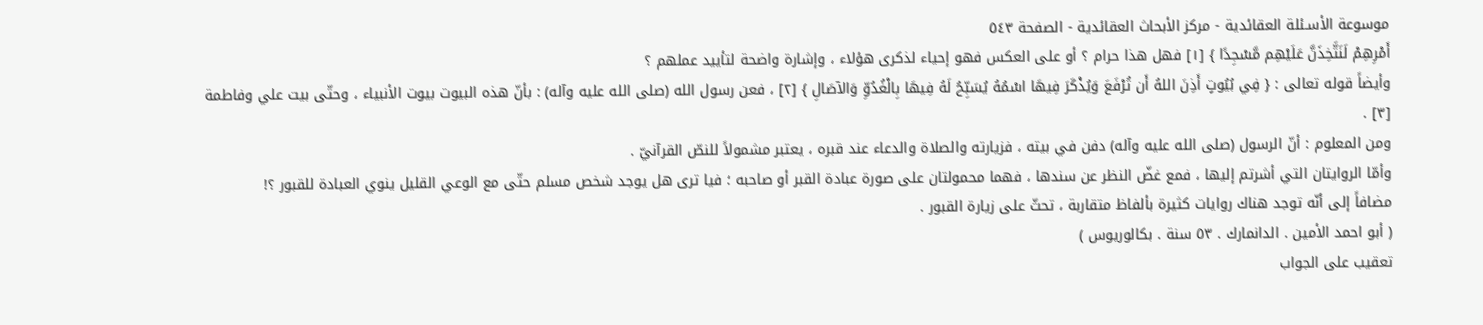موسوعة الأسـئلة العقائدية - مركز الأبحاث العقائدية - الصفحة ٥٤٣
أَمْرِهِمْ لَنَتَّخِذَنَّ عَلَيْهِم مَّسْجِدًا } [١] فهل هذا حرام ؟ أو على العكس فهو إحياء لذكرى هؤلاء ، وإشارة واضحة لتأييد عملهم ؟
وأيضاً قوله تعالى : { فِي بُيُوتٍ أَذِنَ اللهُ أَن تُرْفَعَ وَيُذْكَرَ فِيهَا اسْمُهُ يُسَبِّحُ لَهُ فِيهَا بِالْغُدُوِّ وَالآصَالِ } [٢] ، فعن رسول الله (صلى الله عليه وآله) : بأنّ هذه البيوت بيوت الأنبياء ، وحتّى بيت علي وفاطمة [٣] .
ومن المعلوم : أنّ الرسول (صلى الله عليه وآله) دفن في بيته ، فزيارته والصلاة والدعاء عند قبره ، يعتبر مشمولاً للنصّ القرآنيّ .
وأمّا الروايتان التي أشرتم إليها ، فمع غضّ النظر عن سندها ، فهما محمولتان على صورة عبادة القبر أو صاحبه ؛ فيا ترى هل يوجد شخص مسلم حتّى مع الوعي القليل ينوي العبادة للقبور ؟!
مضافاً إلى أنّه توجد هناك روايات كثيرة بألفاظ متقاربة ، تحثّ على زيارة القبور .
( أبو احمد الأمين . الدانمارك . ٥٣ سنة . بكالوريوس )
تعقيب على الجواب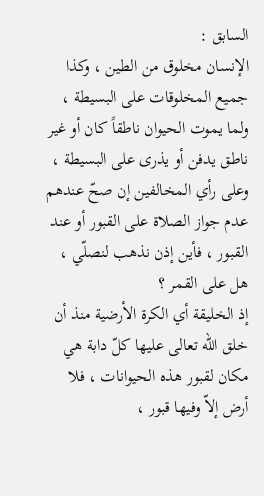السابق :
الإنسان مخلوق من الطين ، وكذا جميع المخلوقات على البسيطة ، ولما يموت الحيوان ناطقاً كان أو غير ناطق يدفن أو يذرى على البسيطة ، وعلى رأي المخالفين إن صحّ عندهم عدم جواز الصلاة على القبور أو عند القبور ، فأين إذن نذهب لنصلّي ، هل على القمر ؟
إذ الخليقة أي الكرة الأرضية منذ أن خلق الله تعالى عليها كلّ دابة هي مكان لقبور هذه الحيوانات ، فلا أرض إلاّ وفيها قبور ،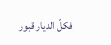فكلّ الديار قبور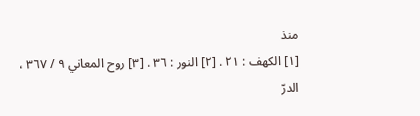منذ
[١] الكهف : ٢١ . [٢] النور : ٣٦ . [٣] روح المعاني ٩ / ٣٦٧ ، الدرّ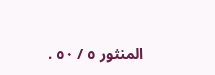المنثور ٥ / ٥٠ .